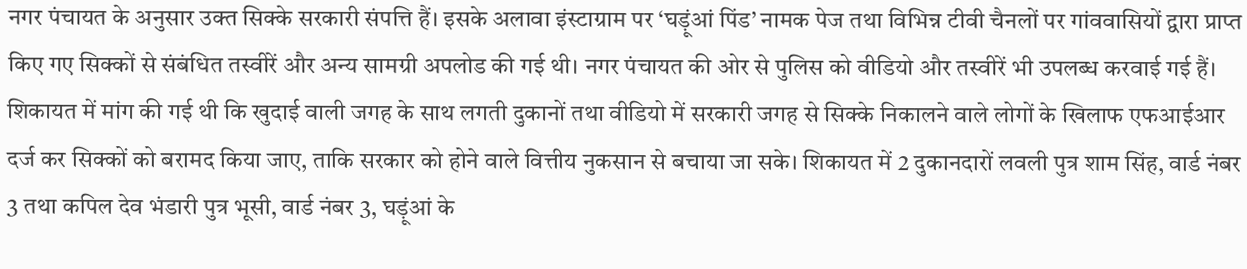नगर पंचायत के अनुसार उक्त सिक्के सरकारी संपत्ति हैं। इसके अलावा इंस्टाग्राम पर ‘घड़ूंआं पिंड’ नामक पेज तथा विभिन्न टीवी चैनलों पर गांववासियों द्वारा प्राप्त किए गए सिक्कों से संबंधित तस्वीरें और अन्य सामग्री अपलोड की गई थी। नगर पंचायत की ओर से पुलिस को वीडियो और तस्वीरें भी उपलब्ध करवाई गई हैं।
शिकायत में मांग की गई थी कि खुदाई वाली जगह के साथ लगती दुकानों तथा वीडियो में सरकारी जगह से सिक्के निकालने वाले लोगों के खिलाफ एफआईआर दर्ज कर सिक्कों को बरामद किया जाए, ताकि सरकार को होने वाले वित्तीय नुकसान से बचाया जा सके। शिकायत में 2 दुकानदारों लवली पुत्र शाम सिंह, वार्ड नंबर 3 तथा कपिल देव भंडारी पुत्र भूसी, वार्ड नंबर 3, घड़ूंआं के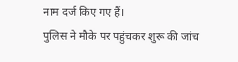नाम दर्ज किए गए हैं।
पुलिस ने मौके पर पहुंचकर शुरू की जांच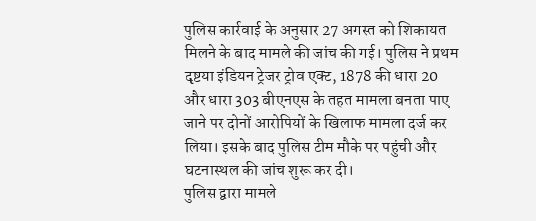पुलिस कार्रवाई के अनुसार 27 अगस्त को शिकायत मिलने के बाद मामले की जांच की गई। पुलिस ने प्रथम दृष्टया इंडियन ट्रेजर ट्रोव एक्ट, 1878 की धारा 20 और धारा 303 बीएनएस के तहत मामला बनता पाए जाने पर दोनों आरोपियों के खिलाफ मामला दर्ज कर लिया। इसके बाद पुलिस टीम मौके पर पहुंची और घटनास्थल की जांच शुरू कर दी।
पुलिस द्वारा मामले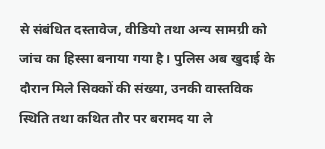से संबंधित दस्तावेज, वीडियो तथा अन्य सामग्री को जांच का हिस्सा बनाया गया है। पुलिस अब खुदाई के दौरान मिले सिक्कों की संख्या, उनकी वास्तविक स्थिति तथा कथित तौर पर बरामद या ले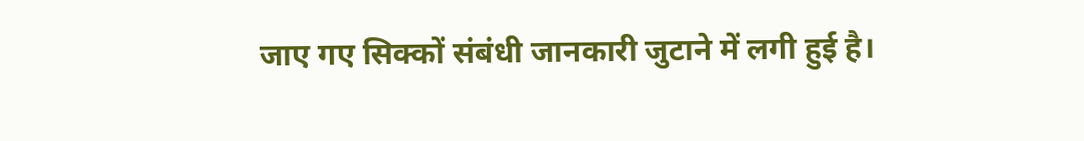जाए गए सिक्कों संबंधी जानकारी जुटाने में लगी हुई है।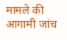मामले की आगामी जांच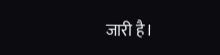जारी है।